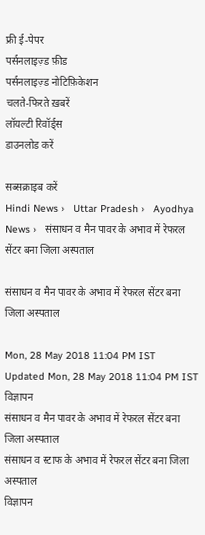फ्री ई-पेपर
पर्सनलाइज़्ड फ़ीड
पर्सनलाइज़्ड नोटिफ़िकेशन
चलते-फिरते ख़बरें
लॉयल्टी रिवॉर्ड्स
डाउनलोड करें

सब्सक्राइब करें
Hindi News ›   Uttar Pradesh ›   Ayodhya News ›   संसाधन व मैन पावर के अभाव में रेफरल सेंटर बना जिला अस्पताल

संसाधन व मैन पावर के अभाव में रेफरल सेंटर बना जिला अस्पताल

Mon, 28 May 2018 11:04 PM IST
Updated Mon, 28 May 2018 11:04 PM IST
विज्ञापन
संसाधन व मैन पावर के अभाव में रेफरल सेंटर बना जिला अस्पताल
संसाधन व स्टाफ के अभाव में रेफरल सेंटर बना जिला अस्पताल
विज्ञापन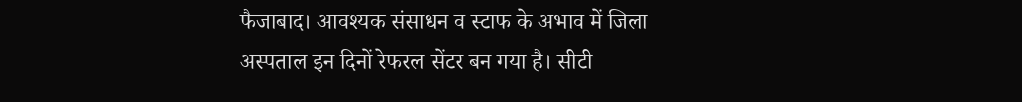फैजाबाद। आवश्यक संसाधन व स्टाफ के अभाव में जिला अस्पताल इन दिनों रेफरल सेंटर बन गया है। सीटी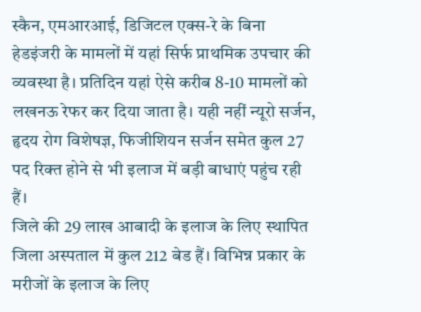स्कैन, एमआरआई, डिजिटल एक्स-रे के बिना हेडइंजरी के मामलों में यहां सिर्फ प्राथमिक उपचार की व्यवस्था है। प्रतिदिन यहां ऐसे करीब 8-10 मामलों को लखनऊ रेफर कर दिया जाता है। यही नहीं न्यूरो सर्जन, हृदय रोग विशेषज्ञ, फिजीशियन सर्जन समेत कुल 27 पद रिक्त होने से भी इलाज में बड़ी बाधाएं पहुंच रही हैं।
जिले की 29 लाख आबादी के इलाज के लिए स्थापित जिला अस्पताल में कुल 212 बेड हैं। विभिन्न प्रकार के मरीजों के इलाज के लिए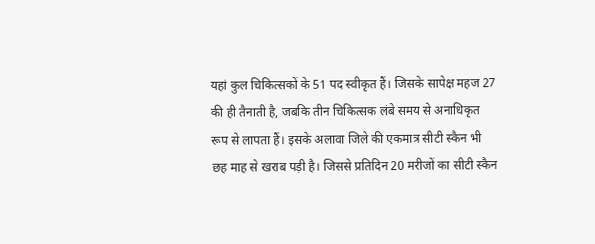यहां कुल चिकित्सकों के 51 पद स्वीकृत हैं। जिसके सापेक्ष महज 27 की ही तैनाती है, जबकि तीन चिकित्सक लंबे समय से अनाधिकृत रूप से लापता हैं। इसके अलावा जिले की एकमात्र सीटी स्कैन भी छह माह से खराब पड़ी है। जिससे प्रतिदिन 20 मरीजों का सीटी स्कैन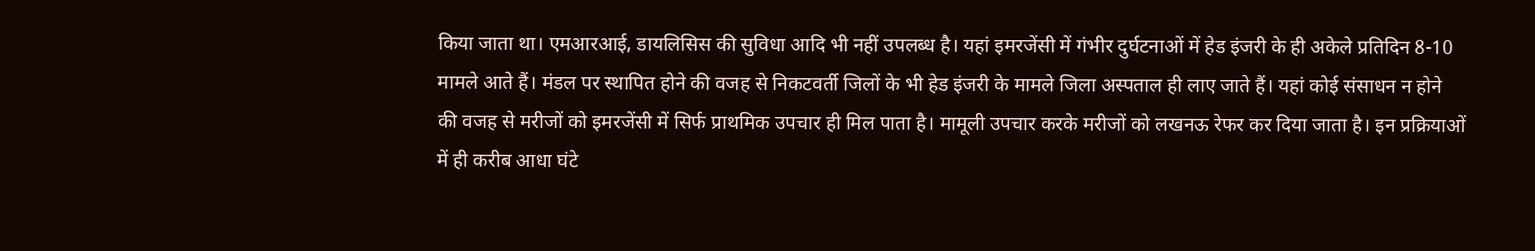किया जाता था। एमआरआई, डायलिसिस की सुविधा आदि भी नहीं उपलब्ध है। यहां इमरजेंसी में गंभीर दुर्घटनाओं में हेड इंजरी के ही अकेले प्रतिदिन 8-10 मामले आते हैं। मंडल पर स्थापित होने की वजह से निकटवर्ती जिलों के भी हेड इंजरी के मामले जिला अस्पताल ही लाए जाते हैं। यहां कोई संसाधन न होने की वजह से मरीजों को इमरजेंसी में सिर्फ प्राथमिक उपचार ही मिल पाता है। मामूली उपचार करके मरीजों को लखनऊ रेफर कर दिया जाता है। इन प्रक्रियाओं में ही करीब आधा घंटे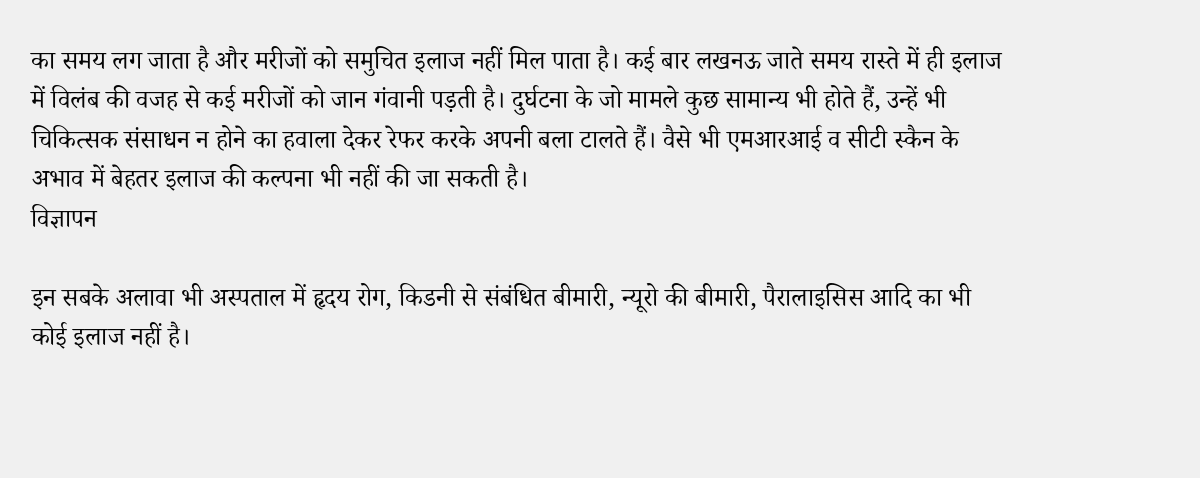का समय लग जाता है और मरीजों को समुचित इलाज नहीं मिल पाता है। कई बार लखनऊ जाते समय रास्ते में ही इलाज में विलंब की वजह से कई मरीजों को जान गंवानी पड़ती है। दुर्घटना के जो मामले कुछ सामान्य भी होते हैं, उन्हें भी चिकित्सक संसाधन न होने का हवाला देकर रेफर करके अपनी बला टालते हैं। वैसे भी एमआरआई व सीटी स्कैन के अभाव में बेहतर इलाज की कल्पना भी नहीं की जा सकती है।
विज्ञापन

इन सबके अलावा भी अस्पताल में हृदय रोग, किडनी से संबंधित बीमारी, न्यूरो की बीमारी, पैरालाइसिस आदि का भी कोई इलाज नहीं है।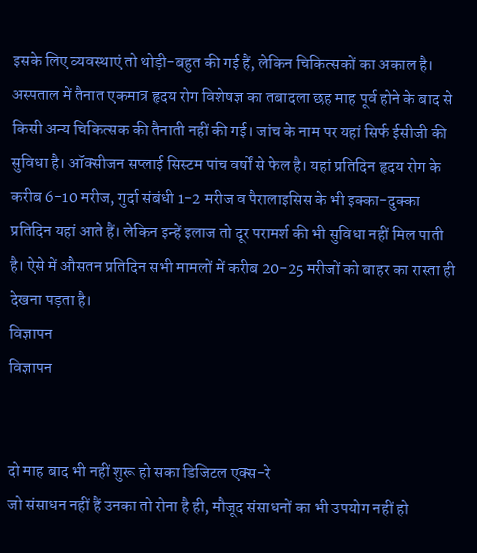इसके लिए व्यवस्थाएं तो थोड़ी-बहुत की गई हैं, लेकिन चिकित्सकों का अकाल है। अस्पताल में तैनात एकमात्र हृदय रोग विशेषज्ञ का तबादला छह माह पूर्व होने के बाद से किसी अन्य चिकित्सक की तैनाती नहीं की गई। जांच के नाम पर यहां सिर्फ ईसीजी की सुविधा है। ऑक्सीजन सप्लाई सिस्टम पांच वर्षों से फेल है। यहां प्रतिदिन हृदय रोग के करीब 6-10 मरीज, गुर्दा संबंधी 1-2 मरीज व पैरालाइसिस के भी इक्का-दुक्का प्रतिदिन यहां आते हैं। लेकिन इन्हें इलाज तो दूर परामर्श की भी सुविधा नहीं मिल पाती है। ऐसे में औसतन प्रतिदिन सभी मामलों में करीब 20-25 मरीजों को बाहर का रास्ता ही देखना पड़ता है।
विज्ञापन
विज्ञापन


दो माह बाद भी नहीं शुरू हो सका डिजिटल एक्स-रे
जो संसाधन नहीं हैं उनका तो रोना है ही, मौजूद संसाधनों का भी उपयोग नहीं हो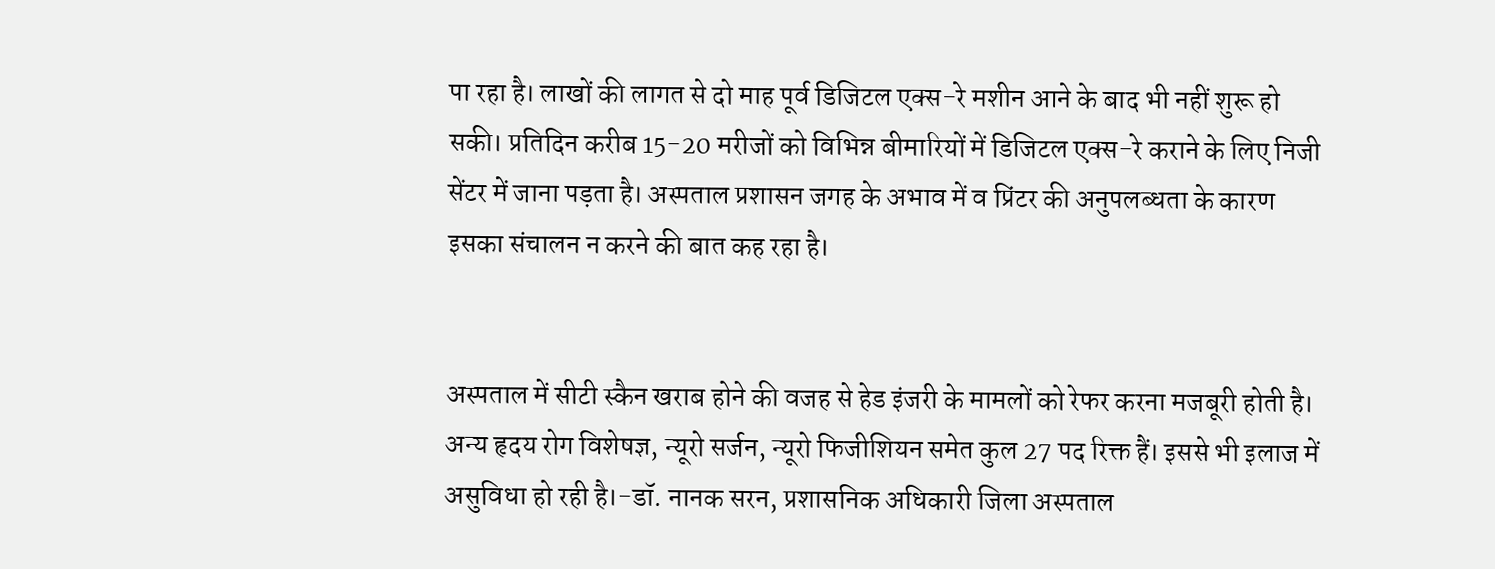पा रहा है। लाखों की लागत से दो माह पूर्व डिजिटल एक्स-रे मशीन आने के बाद भी नहीं शुरू हो सकी। प्रतिदिन करीब 15-20 मरीजों को विभिन्न बीमारियों में डिजिटल एक्स-रे कराने के लिए निजी सेंटर में जाना पड़ता है। अस्पताल प्रशासन जगह के अभाव में व प्रिंटर की अनुपलब्धता के कारण इसका संचालन न करने की बात कह रहा है।


अस्पताल में सीटी स्कैन खराब होने की वजह से हेड इंजरी के मामलों को रेफर करना मजबूरी होती है। अन्य हृदय रोग विशेषज्ञ, न्यूरो सर्जन, न्यूरो फिजीशियन समेत कुल 27 पद रिक्त हैं। इससे भी इलाज में असुविधा हो रही है।-डॉ. नानक सरन, प्रशासनिक अधिकारी जिला अस्पताल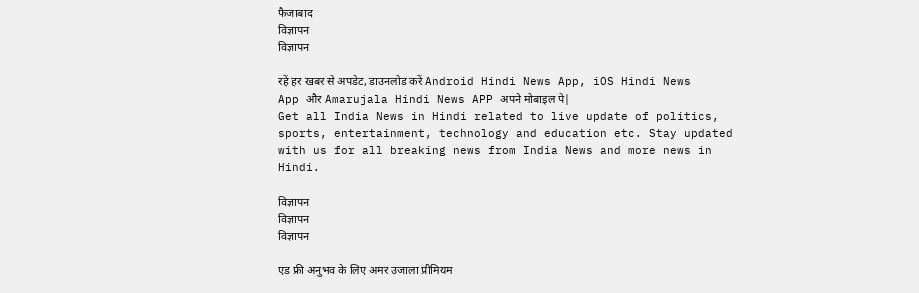फैजाबाद
विज्ञापन
विज्ञापन

रहें हर खबर से अपडेट, डाउनलोड करें Android Hindi News App, iOS Hindi News App और Amarujala Hindi News APP अपने मोबाइल पे|
Get all India News in Hindi related to live update of politics, sports, entertainment, technology and education etc. Stay updated with us for all breaking news from India News and more news in Hindi.

विज्ञापन
विज्ञापन
विज्ञापन

एड फ्री अनुभव के लिए अमर उजाला प्रीमियम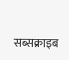सब्सक्राइब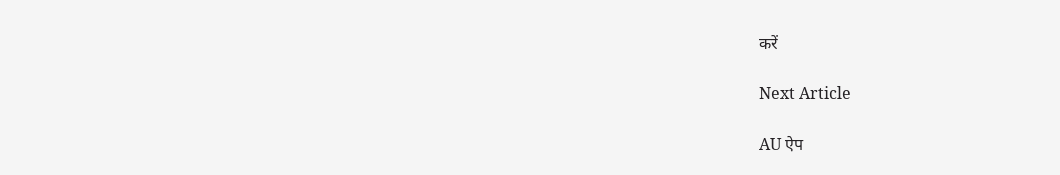करें

Next Article

AU ऐप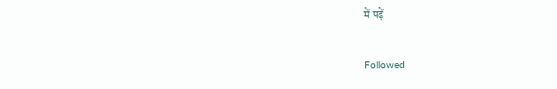में पढ़ें

Followed